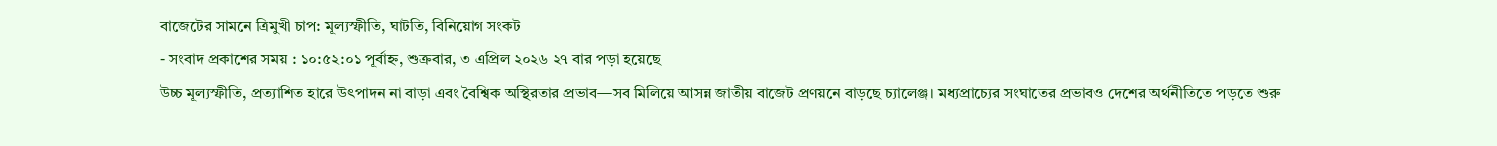বাজেটের সামনে ত্রিমুখী চাপ: মূল্যস্ফীতি, ঘাটতি, বিনিয়োগ সংকট
- সংবাদ প্রকাশের সময় : ১০:৫২:০১ পূর্বাহ্ন, শুক্রবার, ৩ এপ্রিল ২০২৬ ২৭ বার পড়া হয়েছে
উচ্চ মূল্যস্ফীতি, প্রত্যাশিত হারে উৎপাদন না বাড়া এবং বৈশ্বিক অস্থিরতার প্রভাব—সব মিলিয়ে আসন্ন জাতীয় বাজেট প্রণয়নে বাড়ছে চ্যালেঞ্জ। মধ্যপ্রাচ্যের সংঘাতের প্রভাবও দেশের অর্থনীতিতে পড়তে শুরু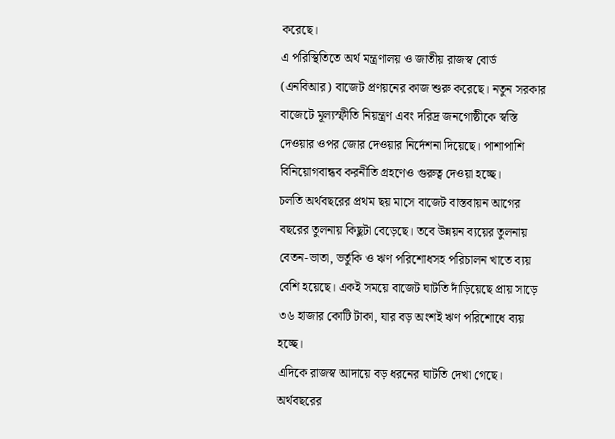করেছে।
এ পরিস্থিতিতে অর্থ মন্ত্রণালয় ও জাতীয় রাজস্ব বোর্ড (এনবিআর) বাজেট প্রণয়নের কাজ শুরু করেছে। নতুন সরকার বাজেটে মূল্যস্ফীতি নিয়ন্ত্রণ এবং দরিদ্র জনগোষ্ঠীকে স্বস্তি দেওয়ার ওপর জোর দেওয়ার নির্দেশনা দিয়েছে। পাশাপাশি বিনিয়োগবান্ধব করনীতি গ্রহণেও গুরুত্ব দেওয়া হচ্ছে।
চলতি অর্থবছরের প্রথম ছয় মাসে বাজেট বাস্তবায়ন আগের বছরের তুলনায় কিছুটা বেড়েছে। তবে উন্নয়ন ব্যয়ের তুলনায় বেতন-ভাতা, ভর্তুকি ও ঋণ পরিশোধসহ পরিচালন খাতে ব্যয় বেশি হয়েছে। একই সময়ে বাজেট ঘাটতি দাঁড়িয়েছে প্রায় সাড়ে ৩৬ হাজার কোটি টাকা, যার বড় অংশই ঋণ পরিশোধে ব্যয় হচ্ছে।
এদিকে রাজস্ব আদায়ে বড় ধরনের ঘাটতি দেখা গেছে। অর্থবছরের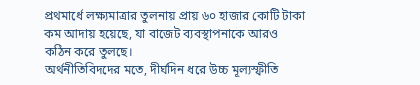প্রথমার্ধে লক্ষ্যমাত্রার তুলনায় প্রায় ৬০ হাজার কোটি টাকা কম আদায় হয়েছে, যা বাজেট ব্যবস্থাপনাকে আরও কঠিন করে তুলছে।
অর্থনীতিবিদদের মতে, দীর্ঘদিন ধরে উচ্চ মূল্যস্ফীতি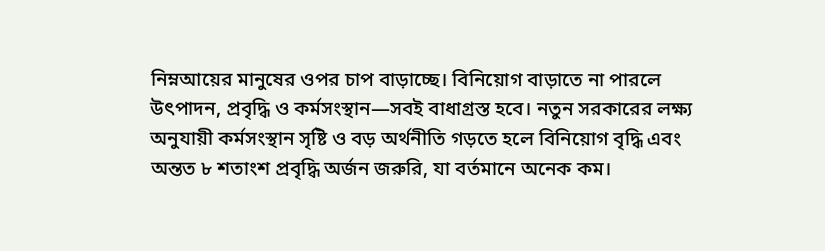নিম্নআয়ের মানুষের ওপর চাপ বাড়াচ্ছে। বিনিয়োগ বাড়াতে না পারলে উৎপাদন, প্রবৃদ্ধি ও কর্মসংস্থান—সবই বাধাগ্রস্ত হবে। নতুন সরকারের লক্ষ্য অনুযায়ী কর্মসংস্থান সৃষ্টি ও বড় অর্থনীতি গড়তে হলে বিনিয়োগ বৃদ্ধি এবং অন্তত ৮ শতাংশ প্রবৃদ্ধি অর্জন জরুরি, যা বর্তমানে অনেক কম।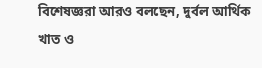বিশেষজ্ঞরা আরও বলছেন, দুর্বল আর্থিক খাত ও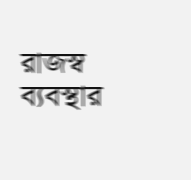রাজস্ব ব্যবস্থার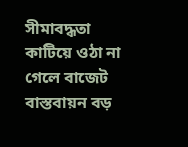সীমাবদ্ধতা কাটিয়ে ওঠা না গেলে বাজেট বাস্তবায়ন বড়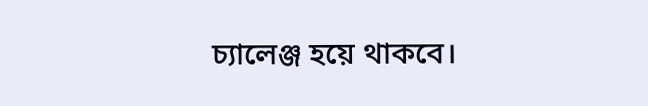চ্যালেঞ্জ হয়ে থাকবে।